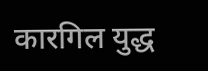कारगिल युद्ध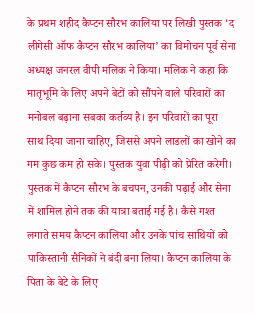के प्रथम शहीद कैप्टन सौरभ कालिया पर लिखी पुस्तक ‘द लीगेसी ऑफ कैप्टन सौरभ कालिया’ का विमोचन पूर्व सेना अध्यक्ष जनरल वीपी मलिक ने किया। मलिक ने कहा कि मातृभूमि के लिए अपने बेटों को सौंपने वाले परिवारों का मनोबल बढ़ाना सबका कर्तव्य है। इन परिवारों का पूरा साथ दिया जाना चाहिए, जिससे अपने लाडलों का खोने का गम कुछ कम हो सके। पुस्तक युवा पीढ़ी को प्रेरित करेगी। पुस्तक में कैप्टन सौरभ के बचपन, उनकी पढ़ाई और सेना में शामिल होने तक की यात्रा बताई गई है। कैसे गश्त लगाते समय कैप्टन कालिया और उनके पांच साथियों को पाकिस्तानी सैनिकों ने बंदी बना लिया। कैप्टन कालिया के पिता के बेटे के लिए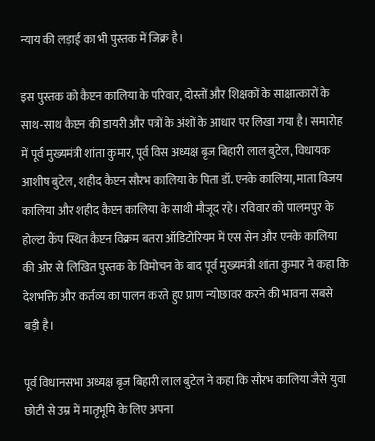न्याय की लड़ाई का भी पुस्तक में जिक्र है।

इस पुस्तक को कैप्टन कालिया के परिवार, दोस्तों और शिक्षकों के साक्षात्कारों के साथ-साथ कैप्टन की डायरी और पत्रों के अंशों के आधार पर लिखा गया है। समारोह में पूर्व मुख्यमंत्री शांता कुमार, पूर्व विस अध्यक्ष बृज बिहारी लाल बुटेल, विधायक आशीष बुटेल, शहीद कैप्टन सौरभ कालिया के पिता डॉ. एनके कालिया, माता विजय कालिया और शहीद कैप्टन कालिया के साथी मौजूद रहे। रविवार को पालमपुर के होल्टा कैंप स्थित कैप्टन विक्रम बतरा ऑडिटोरियम में एस सेन और एनके कालिया की ओर से लिखित पुस्तक के विमोचन के बाद पूर्व मुख्यमंत्री शांता कुमार ने कहा कि देशभक्ति और कर्तव्य का पालन करते हुए प्राण न्योछावर करने की भावना सबसे बड़ी है।

पूर्व विधानसभा अध्यक्ष बृज बिहारी लाल बुटेल ने कहा कि सौरभ कालिया जैसे युवा छोटी से उम्र में मातृभूमि के लिए अपना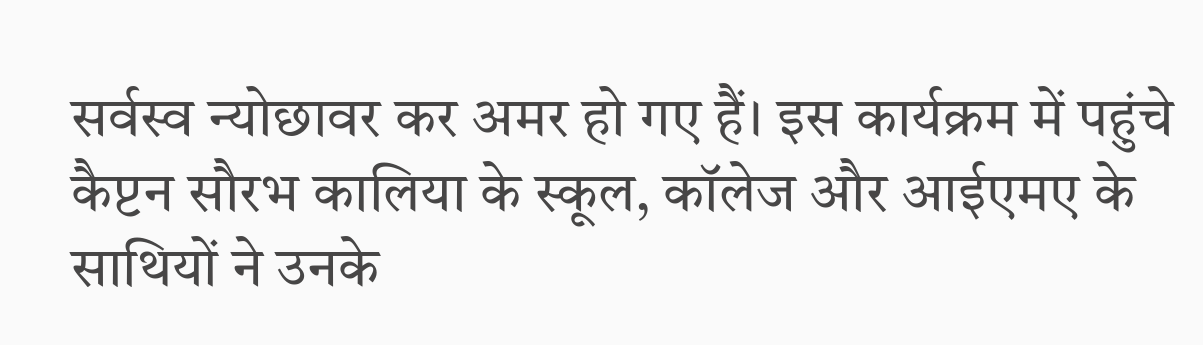सर्वस्व न्योछावर कर अमर हो गए हैं। इस कार्यक्रम में पहुंचे कैप्टन सौरभ कालिया के स्कूल, कॉलेज और आईएमए के साथियों ने उनके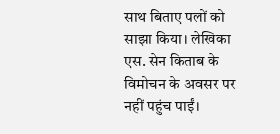साथ बिताए पलों को साझा किया। लेखिका एस. सेन किताब के विमोचन के अवसर पर नहीं पहुंच पाईं।